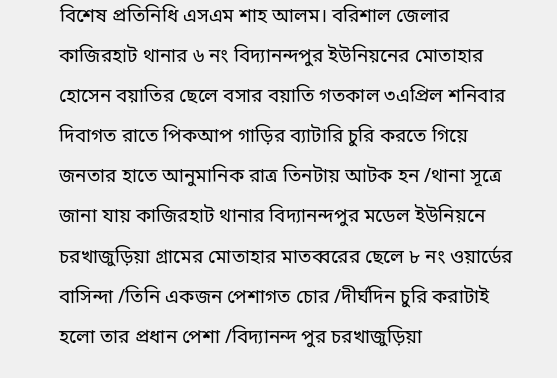বিশেষ প্রতিনিধি এসএম শাহ আলম। বরিশাল জেলার কাজিরহাট থানার ৬ নং বিদ্যানন্দপুর ইউনিয়নের মোতাহার হোসেন বয়াতির ছেলে বসার বয়াতি গতকাল ৩এপ্রিল শনিবার দিবাগত রাতে পিকআপ গাড়ির ব্যাটারি চুরি করতে গিয়ে জনতার হাতে আনুমানিক রাত্র তিনটায় আটক হন /থানা সূত্রে জানা যায় কাজিরহাট থানার বিদ্যানন্দপুর মডেল ইউনিয়নে চরখাজুড়িয়া গ্রামের মোতাহার মাতব্বরের ছেলে ৮ নং ওয়ার্ডের বাসিন্দা /তিনি একজন পেশাগত চোর /দীর্ঘদিন চুরি করাটাই হলো তার প্রধান পেশা /বিদ্যানন্দ পুর চরখাজুড়িয়া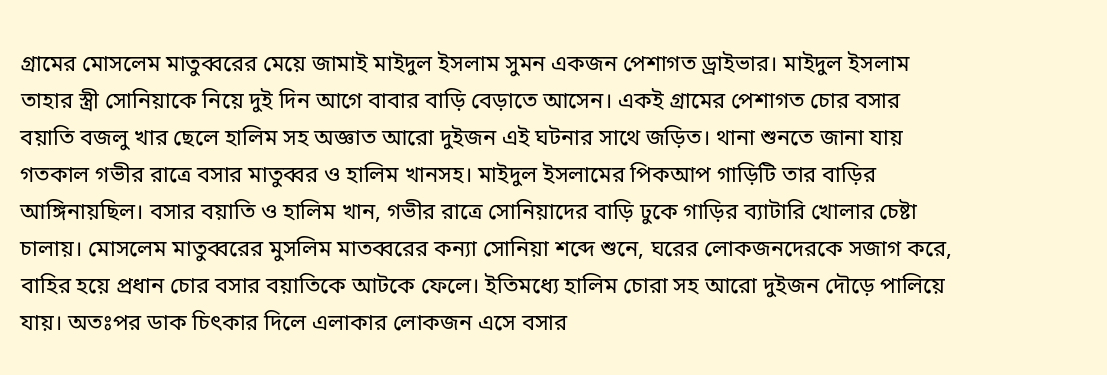গ্রামের মোসলেম মাতুব্বরের মেয়ে জামাই মাইদুল ইসলাম সুমন একজন পেশাগত ড্রাইভার। মাইদুল ইসলাম তাহার স্ত্রী সোনিয়াকে নিয়ে দুই দিন আগে বাবার বাড়ি বেড়াতে আসেন। একই গ্রামের পেশাগত চোর বসার বয়াতি বজলু খার ছেলে হালিম সহ অজ্ঞাত আরো দুইজন এই ঘটনার সাথে জড়িত। থানা শুনতে জানা যায় গতকাল গভীর রাত্রে বসার মাতুব্বর ও হালিম খানসহ। মাইদুল ইসলামের পিকআপ গাড়িটি তার বাড়ির আঙ্গিনায়ছিল। বসার বয়াতি ও হালিম খান, গভীর রাত্রে সোনিয়াদের বাড়ি ঢুকে গাড়ির ব্যাটারি খোলার চেষ্টা চালায়। মোসলেম মাতুব্বরের মুসলিম মাতব্বরের কন্যা সোনিয়া শব্দে শুনে, ঘরের লোকজনদেরকে সজাগ করে, বাহির হয়ে প্রধান চোর বসার বয়াতিকে আটকে ফেলে। ইতিমধ্যে হালিম চোরা সহ আরো দুইজন দৌড়ে পালিয়ে যায়। অতঃপর ডাক চিৎকার দিলে এলাকার লোকজন এসে বসার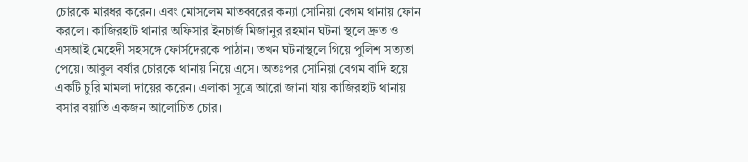চোরকে মারধর করেন। এবং মোসলেম মাতব্বরের কন্যা সোনিয়া বেগম থানায় ফোন করলে। কাজিরহাট থানার অফিসার ইনচার্জ মিজানুর রহমান ঘটনা স্থলে দ্রুত ও এসআই মেহেদী সহসঙ্গে ফোর্সদেরকে পাঠান। তখন ঘটনাস্থলে গিয়ে পুলিশ সত্যতা পেয়ে। আবুল বর্ষার চোরকে থানায় নিয়ে এসে। অতঃপর সোনিয়া বেগম বাদি হয়ে একটি চুরি মামলা দায়ের করেন। এলাকা সূত্রে আরো জানা যায় কাজিরহাট থানায় বসার বয়াতি একজন আলোচিত চোর।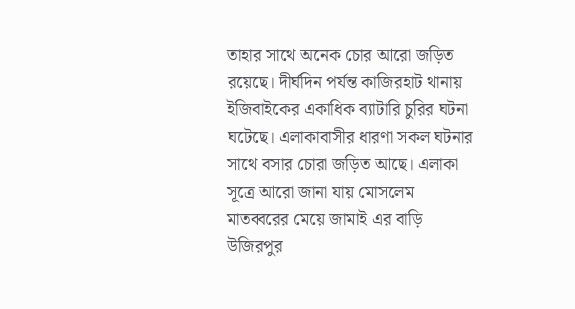তাহার সাথে অনেক চোর আরো জড়িত রয়েছে। দীর্ঘদিন পর্যন্ত কাজিরহাট থানায় ইজিবাইকের একাধিক ব্যাটারি চুরির ঘটনা ঘটেছে। এলাকাবাসীর ধারণা সকল ঘটনার সাথে বসার চোরা জড়িত আছে। এলাকা সূত্রে আরো জানা যায় মোসলেম মাতব্বরের মেয়ে জামাই এর বাড়ি উজিরপুর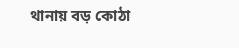থানায় বড় কোঠা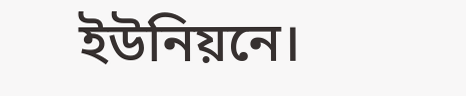ইউনিয়নে।